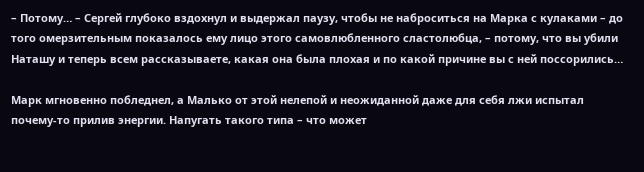– Потому… – Сергей глубоко вздохнул и выдержал паузу, чтобы не наброситься на Марка с кулаками – до того омерзительным показалось ему лицо этого самовлюбленного сластолюбца, – потому, что вы убили Наташу и теперь всем рассказываете, какая она была плохая и по какой причине вы с ней поссорились…

Марк мгновенно побледнел, а Малько от этой нелепой и неожиданной даже для себя лжи испытал почему-то прилив энергии. Напугать такого типа – что может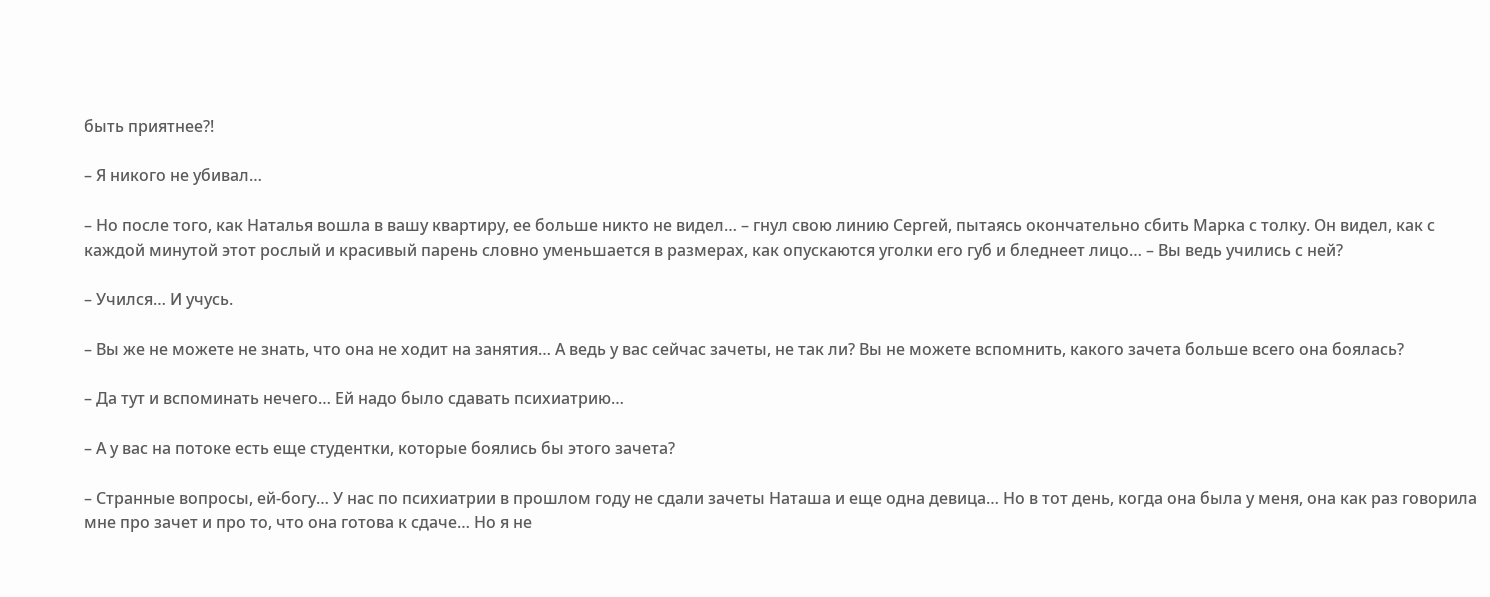быть приятнее?!

– Я никого не убивал…

– Но после того, как Наталья вошла в вашу квартиру, ее больше никто не видел… – гнул свою линию Сергей, пытаясь окончательно сбить Марка с толку. Он видел, как с каждой минутой этот рослый и красивый парень словно уменьшается в размерах, как опускаются уголки его губ и бледнеет лицо… – Вы ведь учились с ней?

– Учился… И учусь.

– Вы же не можете не знать, что она не ходит на занятия… А ведь у вас сейчас зачеты, не так ли? Вы не можете вспомнить, какого зачета больше всего она боялась?

– Да тут и вспоминать нечего… Ей надо было сдавать психиатрию…

– А у вас на потоке есть еще студентки, которые боялись бы этого зачета?

– Странные вопросы, ей-богу… У нас по психиатрии в прошлом году не сдали зачеты Наташа и еще одна девица… Но в тот день, когда она была у меня, она как раз говорила мне про зачет и про то, что она готова к сдаче… Но я не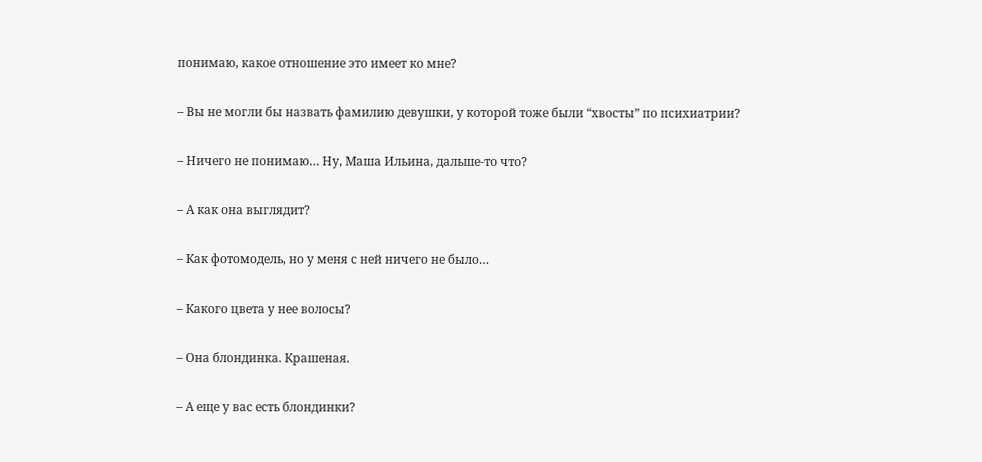понимаю, какое отношение это имеет ко мне?

– Вы не могли бы назвать фамилию девушки, у которой тоже были “хвосты” по психиатрии?

– Ничего не понимаю… Ну, Маша Ильина, дальше-то что?

– А как она выглядит?

– Как фотомодель, но у меня с ней ничего не было…

– Какого цвета у нее волосы?

– Она блондинка. Крашеная.

– А еще у вас есть блондинки?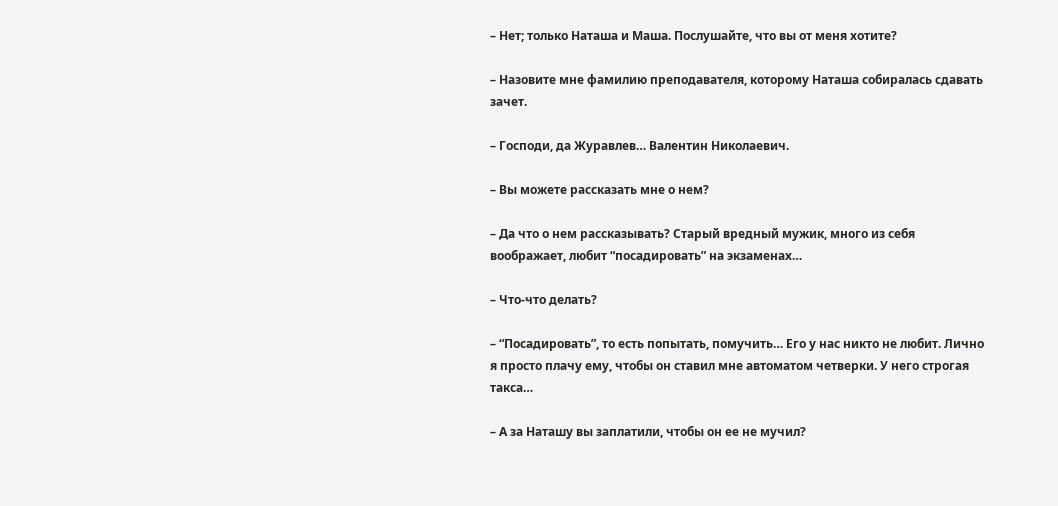– Нет; только Наташа и Маша. Послушайте, что вы от меня хотите?

– Назовите мне фамилию преподавателя, которому Наташа собиралась сдавать зачет.

– Господи, да Журавлев… Валентин Николаевич.

– Вы можете рассказать мне о нем?

– Да что о нем рассказывать? Старый вредный мужик, много из себя воображает, любит “посадировать” на экзаменах…

– Что-что делать?

– “Посадировать”, то есть попытать, помучить… Его у нас никто не любит. Лично я просто плачу ему, чтобы он ставил мне автоматом четверки. У него строгая такса…

– А за Наташу вы заплатили, чтобы он ее не мучил?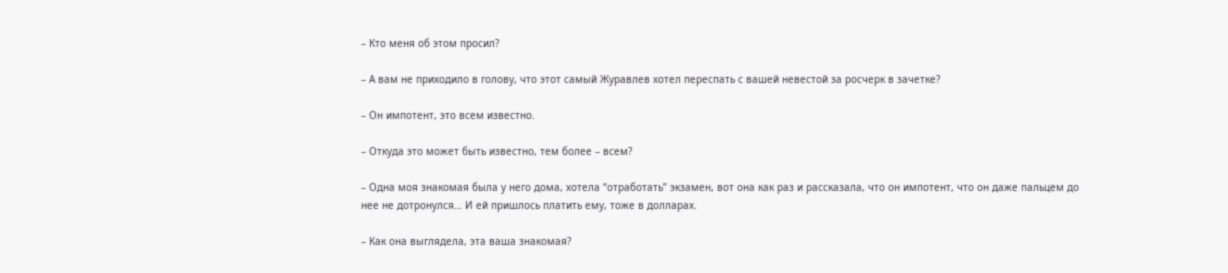– Кто меня об этом просил?

– А вам не приходило в голову, что этот самый Журавлев хотел переспать с вашей невестой за росчерк в зачетке?

– Он импотент, это всем известно.

– Откуда это может быть известно, тем более – всем?

– Одна моя знакомая была у него дома, хотела “отработать” экзамен, вот она как раз и рассказала, что он импотент, что он даже пальцем до нее не дотронулся… И ей пришлось платить ему, тоже в долларах.

– Как она выглядела, эта ваша знакомая?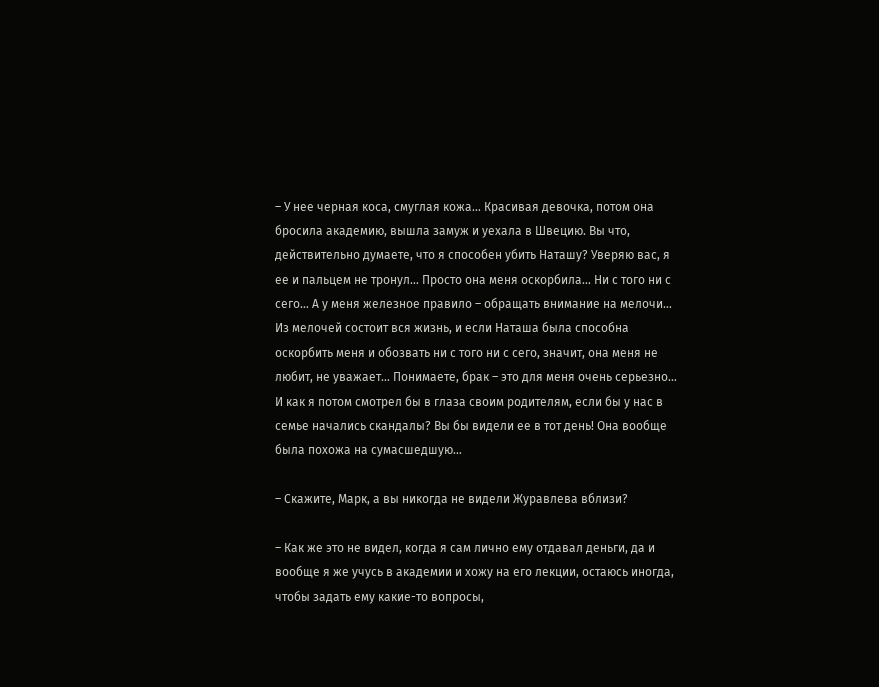– У нее черная коса, смуглая кожа… Красивая девочка, потом она бросила академию, вышла замуж и уехала в Швецию. Вы что, действительно думаете, что я способен убить Наташу? Уверяю вас, я ее и пальцем не тронул… Просто она меня оскорбила… Ни с того ни с сего… А у меня железное правило – обращать внимание на мелочи… Из мелочей состоит вся жизнь, и если Наташа была способна оскорбить меня и обозвать ни с того ни с сего, значит, она меня не любит, не уважает… Понимаете, брак – это для меня очень серьезно… И как я потом смотрел бы в глаза своим родителям, если бы у нас в семье начались скандалы? Вы бы видели ее в тот день! Она вообще была похожа на сумасшедшую…

– Скажите, Марк, а вы никогда не видели Журавлева вблизи?

– Как же это не видел, когда я сам лично ему отдавал деньги, да и вообще я же учусь в академии и хожу на его лекции, остаюсь иногда, чтобы задать ему какие-то вопросы,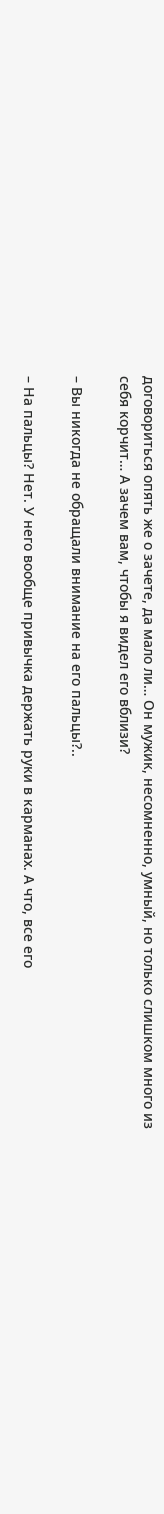договориться опять же о зачете, да мало ли… Он мужик, несомненно, умный, но только слишком много из себя корчит… А зачем вам, чтобы я видел его вблизи?

– Вы никогда не обращали внимание на его пальцы?..

– На пальцы? Нет. У него вообще привычка держать руки в карманах. А что, все его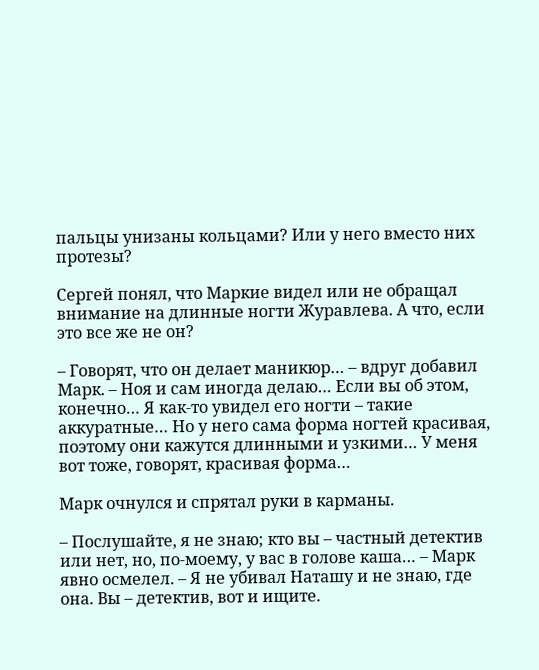пальцы унизаны кольцами? Или у него вместо них протезы?

Сергей понял, что Маркие видел или не обращал внимание на длинные ногти Журавлева. А что, если это все же не он?

– Говорят, что он делает маникюр… – вдруг добавил Марк. – Ноя и сам иногда делаю… Если вы об этом, конечно… Я как-то увидел его ногти – такие аккуратные… Но у него сама форма ногтей красивая, поэтому они кажутся длинными и узкими… У меня вот тоже, говорят, красивая форма…

Марк очнулся и спрятал руки в карманы.

– Послушайте, я не знаю; кто вы – частный детектив или нет, но, по-моему, у вас в голове каша… – Марк явно осмелел. – Я не убивал Наташу и не знаю, где она. Вы – детектив, вот и ищите.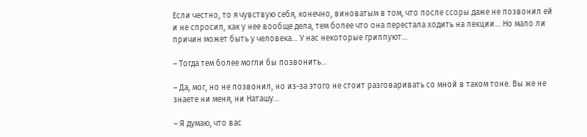Если честно, то я чувствую себя, конечно, виноватым в том, что после ссоры даже не позвонил ей и не спросил, как у нее вообще дела, тем более что она перестала ходить на лекции… Но мало ли причин может быть у человека… У нас некоторые гриппуют…

– Тогда тем более могли бы позвонить…

– Да, мог, но не позвонил, но из-за этого не стоит разговаривать со мной в таком тоне. Вы же не знаете ни меня, ни Наташу…

– Я думаю, что вас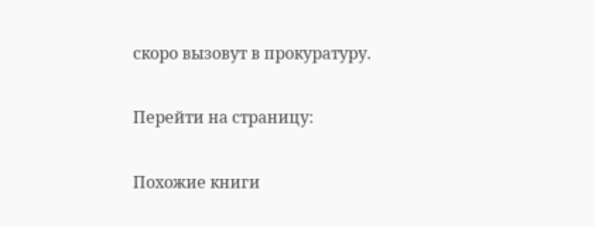скоро вызовут в прокуратуру.

Перейти на страницу:

Похожие книги